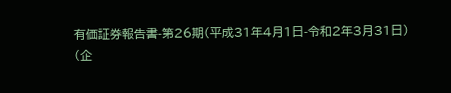有価証券報告書-第26期(平成31年4月1日-令和2年3月31日)
(企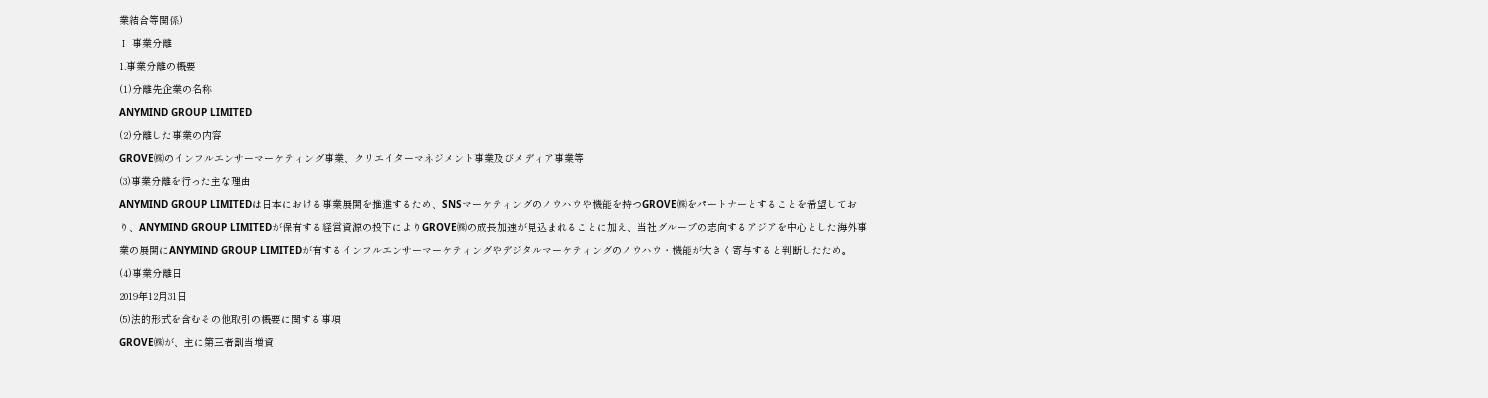業結合等関係)
Ⅰ 事業分離
1.事業分離の概要
(1)分離先企業の名称
ANYMIND GROUP LIMITED
(2)分離した事業の内容
GROVE㈱のインフルエンサーマーケティング事業、クリエイターマネジメント事業及びメディア事業等
(3)事業分離を行った主な理由
ANYMIND GROUP LIMITEDは日本における事業展開を推進するため、SNSマーケティングのノウハウや機能を持つGROVE㈱をパートナーとすることを希望しており、ANYMIND GROUP LIMITEDが保有する経営資源の投下によりGROVE㈱の成長加速が見込まれることに加え、当社グループの志向するアジアを中心とした海外事業の展開にANYMIND GROUP LIMITEDが有するインフルエンサーマーケティングやデジタルマーケティングのノウハウ・機能が大きく寄与すると判断したため。
(4)事業分離日
2019年12月31日
(5)法的形式を含むその他取引の概要に関する事項
GROVE㈱が、主に第三者割当増資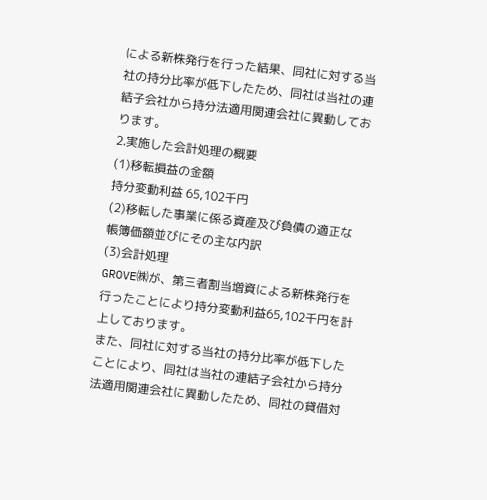による新株発行を行った結果、同社に対する当社の持分比率が低下したため、同社は当社の連結子会社から持分法適用関連会社に異動しております。
2.実施した会計処理の概要
(1)移転損益の金額
持分変動利益 65,102千円
(2)移転した事業に係る資産及び負債の適正な帳簿価額並びにその主な内訳
(3)会計処理
GROVE㈱が、第三者割当増資による新株発行を行ったことにより持分変動利益65,102千円を計上しております。
また、同社に対する当社の持分比率が低下したことにより、同社は当社の連結子会社から持分法適用関連会社に異動したため、同社の貸借対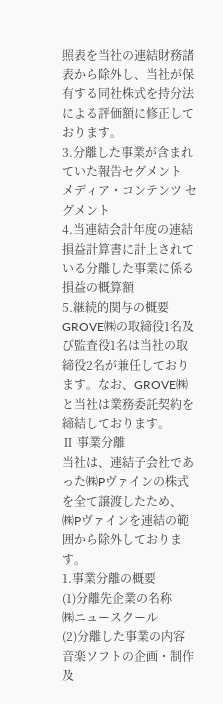照表を当社の連結財務諸表から除外し、当社が保有する同社株式を持分法による評価額に修正しております。
3.分離した事業が含まれていた報告セグメント
メディア・コンテンツ セグメント
4.当連結会計年度の連結損益計算書に計上されている分離した事業に係る損益の概算額
5.継続的関与の概要
GROVE㈱の取締役1名及び監査役1名は当社の取締役2名が兼任しております。なお、GROVE㈱と当社は業務委託契約を締結しております。
Ⅱ 事業分離
当社は、連結子会社であった㈱Pヴァインの株式を全て譲渡したため、㈱Pヴァインを連結の範囲から除外しております。
1.事業分離の概要
(1)分離先企業の名称
㈱ニュースクール
(2)分離した事業の内容
音楽ソフトの企画・制作及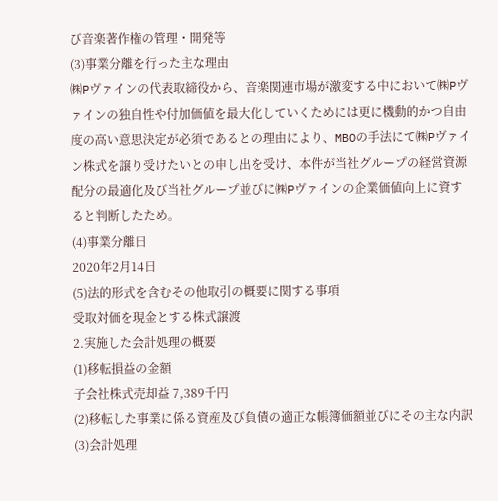び音楽著作権の管理・開発等
(3)事業分離を行った主な理由
㈱Pヴァインの代表取締役から、音楽関連市場が激変する中において㈱Pヴァインの独自性や付加価値を最大化していくためには更に機動的かつ自由度の高い意思決定が必須であるとの理由により、MBOの手法にて㈱Pヴァイン株式を譲り受けたいとの申し出を受け、本件が当社グループの経営資源配分の最適化及び当社グループ並びに㈱Pヴァインの企業価値向上に資すると判断したため。
(4)事業分離日
2020年2月14日
(5)法的形式を含むその他取引の概要に関する事項
受取対価を現金とする株式譲渡
2.実施した会計処理の概要
(1)移転損益の金額
子会社株式売却益 7,389千円
(2)移転した事業に係る資産及び負債の適正な帳簿価額並びにその主な内訳
(3)会計処理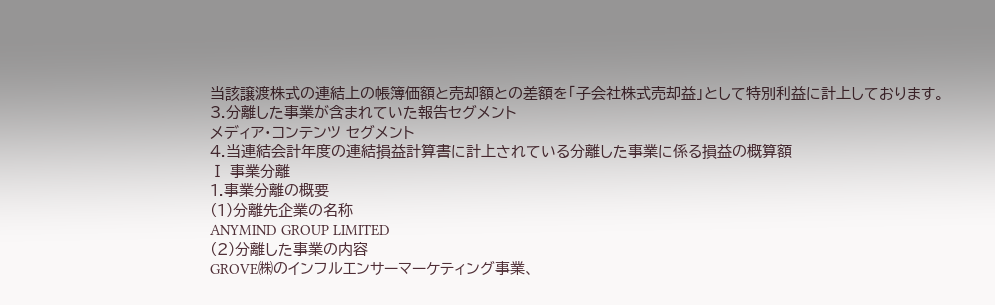当該譲渡株式の連結上の帳簿価額と売却額との差額を「子会社株式売却益」として特別利益に計上しております。
3.分離した事業が含まれていた報告セグメント
メディア・コンテンツ セグメント
4.当連結会計年度の連結損益計算書に計上されている分離した事業に係る損益の概算額
Ⅰ 事業分離
1.事業分離の概要
(1)分離先企業の名称
ANYMIND GROUP LIMITED
(2)分離した事業の内容
GROVE㈱のインフルエンサーマーケティング事業、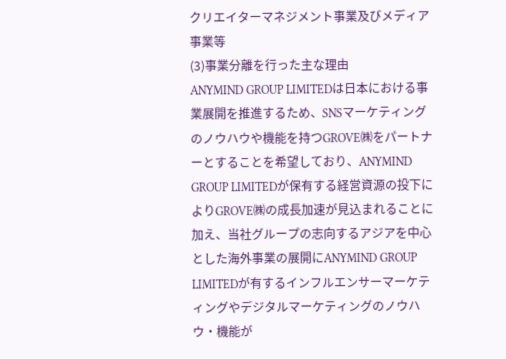クリエイターマネジメント事業及びメディア事業等
(3)事業分離を行った主な理由
ANYMIND GROUP LIMITEDは日本における事業展開を推進するため、SNSマーケティングのノウハウや機能を持つGROVE㈱をパートナーとすることを希望しており、ANYMIND GROUP LIMITEDが保有する経営資源の投下によりGROVE㈱の成長加速が見込まれることに加え、当社グループの志向するアジアを中心とした海外事業の展開にANYMIND GROUP LIMITEDが有するインフルエンサーマーケティングやデジタルマーケティングのノウハウ・機能が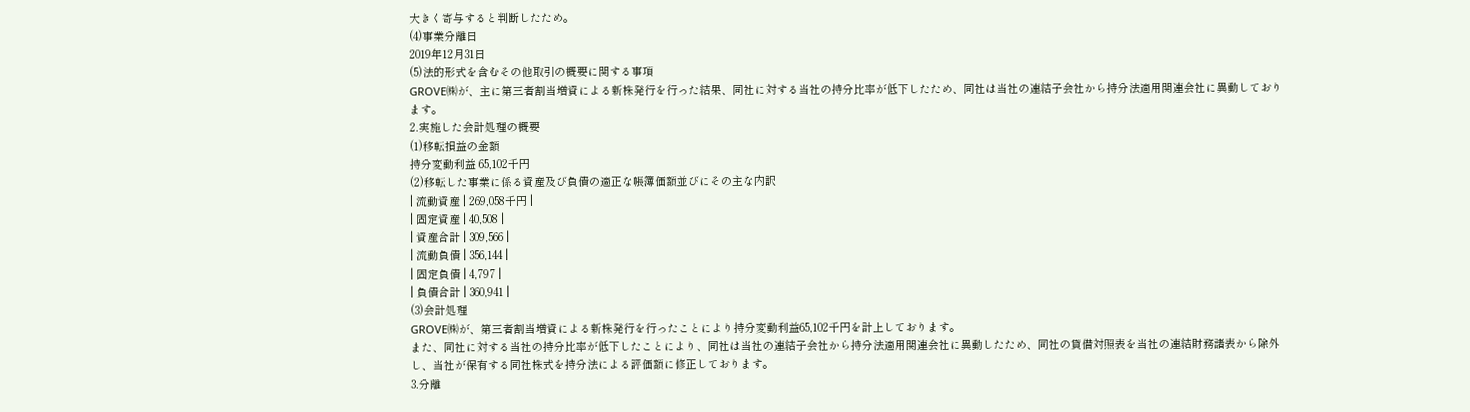大きく寄与すると判断したため。
(4)事業分離日
2019年12月31日
(5)法的形式を含むその他取引の概要に関する事項
GROVE㈱が、主に第三者割当増資による新株発行を行った結果、同社に対する当社の持分比率が低下したため、同社は当社の連結子会社から持分法適用関連会社に異動しております。
2.実施した会計処理の概要
(1)移転損益の金額
持分変動利益 65,102千円
(2)移転した事業に係る資産及び負債の適正な帳簿価額並びにその主な内訳
| 流動資産 | 269,058千円 |
| 固定資産 | 40,508 |
| 資産合計 | 309,566 |
| 流動負債 | 356,144 |
| 固定負債 | 4,797 |
| 負債合計 | 360,941 |
(3)会計処理
GROVE㈱が、第三者割当増資による新株発行を行ったことにより持分変動利益65,102千円を計上しております。
また、同社に対する当社の持分比率が低下したことにより、同社は当社の連結子会社から持分法適用関連会社に異動したため、同社の貸借対照表を当社の連結財務諸表から除外し、当社が保有する同社株式を持分法による評価額に修正しております。
3.分離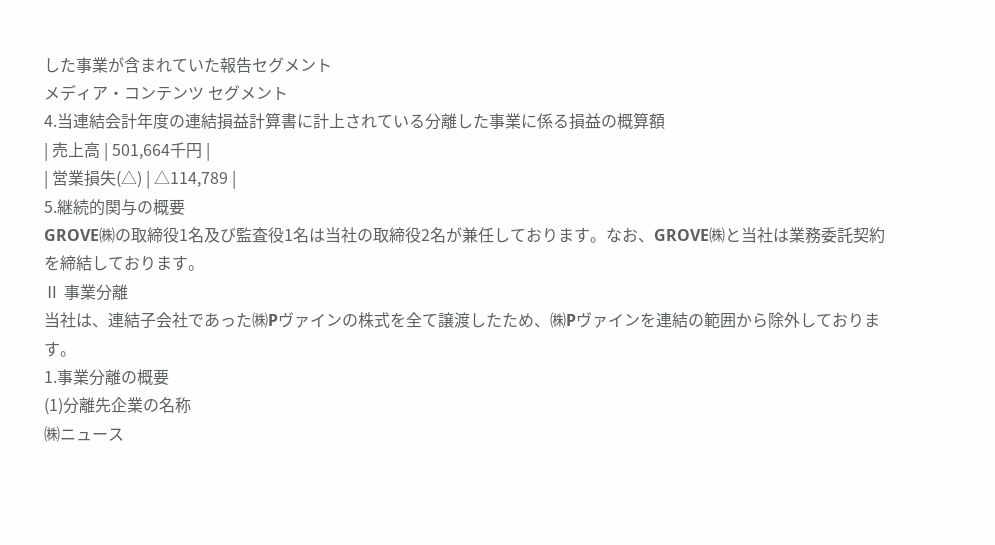した事業が含まれていた報告セグメント
メディア・コンテンツ セグメント
4.当連結会計年度の連結損益計算書に計上されている分離した事業に係る損益の概算額
| 売上高 | 501,664千円 |
| 営業損失(△) | △114,789 |
5.継続的関与の概要
GROVE㈱の取締役1名及び監査役1名は当社の取締役2名が兼任しております。なお、GROVE㈱と当社は業務委託契約を締結しております。
Ⅱ 事業分離
当社は、連結子会社であった㈱Pヴァインの株式を全て譲渡したため、㈱Pヴァインを連結の範囲から除外しております。
1.事業分離の概要
(1)分離先企業の名称
㈱ニュース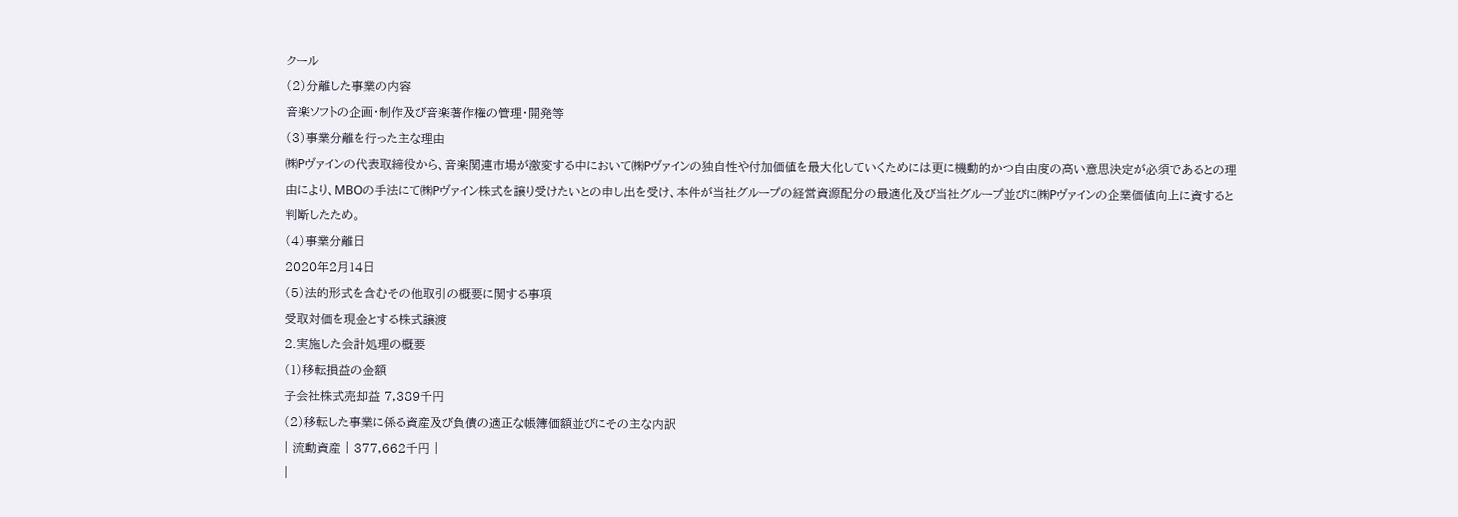クール
(2)分離した事業の内容
音楽ソフトの企画・制作及び音楽著作権の管理・開発等
(3)事業分離を行った主な理由
㈱Pヴァインの代表取締役から、音楽関連市場が激変する中において㈱Pヴァインの独自性や付加価値を最大化していくためには更に機動的かつ自由度の高い意思決定が必須であるとの理由により、MBOの手法にて㈱Pヴァイン株式を譲り受けたいとの申し出を受け、本件が当社グループの経営資源配分の最適化及び当社グループ並びに㈱Pヴァインの企業価値向上に資すると判断したため。
(4)事業分離日
2020年2月14日
(5)法的形式を含むその他取引の概要に関する事項
受取対価を現金とする株式譲渡
2.実施した会計処理の概要
(1)移転損益の金額
子会社株式売却益 7,389千円
(2)移転した事業に係る資産及び負債の適正な帳簿価額並びにその主な内訳
| 流動資産 | 377,662千円 |
|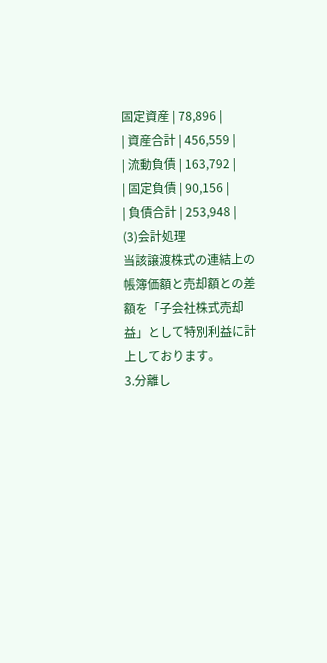固定資産 | 78,896 |
| 資産合計 | 456,559 |
| 流動負債 | 163,792 |
| 固定負債 | 90,156 |
| 負債合計 | 253,948 |
(3)会計処理
当該譲渡株式の連結上の帳簿価額と売却額との差額を「子会社株式売却益」として特別利益に計上しております。
3.分離し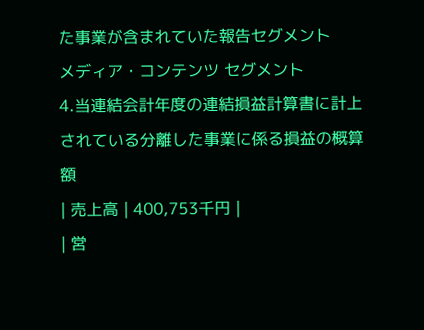た事業が含まれていた報告セグメント
メディア・コンテンツ セグメント
4.当連結会計年度の連結損益計算書に計上されている分離した事業に係る損益の概算額
| 売上高 | 400,753千円 |
| 営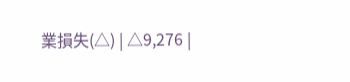業損失(△) | △9,276 |